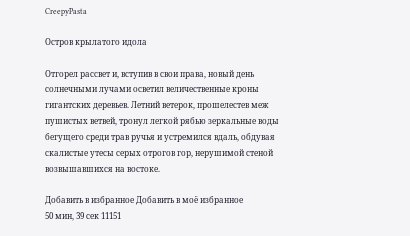CreepyPasta

Остров крылатого идола

Отгорел рассвет и, вступив в свои права, новый день солнечными лучами осветил величественные кроны гигантских деревьев. Летний ветерок, прошелестев меж пушистых ветвей, тронул легкой рябью зеркальные воды бегущего среди трав ручья и устремился вдаль, обдувая скалистые утесы серых отрогов гор, нерушимой стеной возвышавшихся на востоке.

Добавить в избранное Добавить в моё избранное
50 мин, 39 сек 11151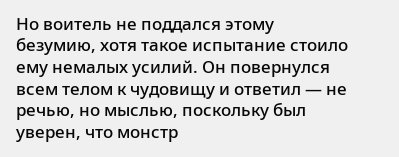Но воитель не поддался этому безумию, хотя такое испытание стоило ему немалых усилий. Он повернулся всем телом к чудовищу и ответил — не речью, но мыслью, поскольку был уверен, что монстр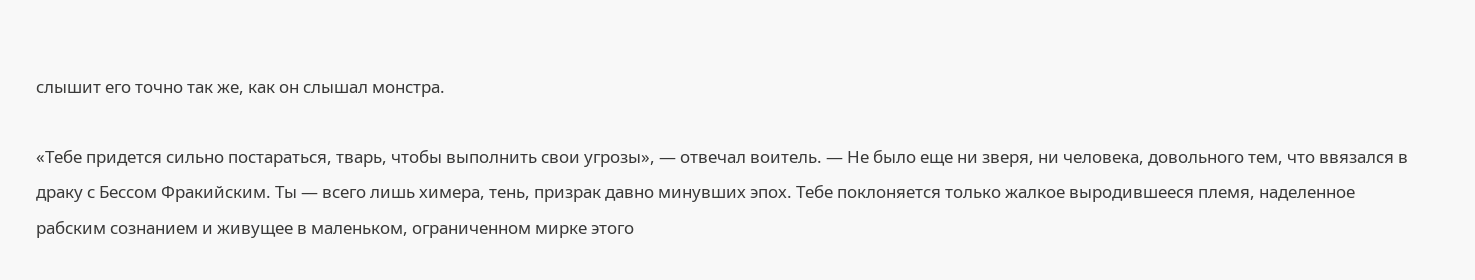слышит его точно так же, как он слышал монстра.

«Тебе придется сильно постараться, тварь, чтобы выполнить свои угрозы», — отвечал воитель. — Не было еще ни зверя, ни человека, довольного тем, что ввязался в драку с Бессом Фракийским. Ты — всего лишь химера, тень, призрак давно минувших эпох. Тебе поклоняется только жалкое выродившееся племя, наделенное рабским сознанием и живущее в маленьком, ограниченном мирке этого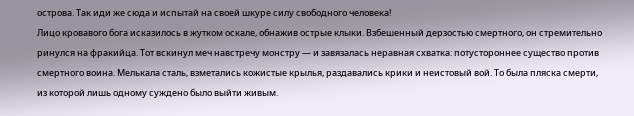острова. Так иди же сюда и испытай на своей шкуре силу свободного человека!
Лицо кровавого бога исказилось в жутком оскале, обнажив острые клыки. Взбешенный дерзостью смертного, он стремительно ринулся на фракийца. Тот вскинул меч навстречу монстру — и завязалась неравная схватка: потустороннее существо против смертного воина. Мелькала сталь, взметались кожистые крылья, раздавались крики и неистовый вой. То была пляска смерти, из которой лишь одному суждено было выйти живым.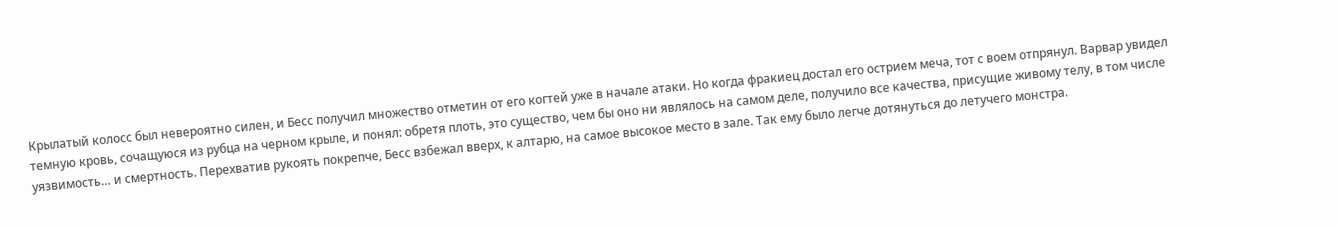Крылатый колосс был невероятно силен, и Бесс получил множество отметин от его когтей уже в начале атаки. Но когда фракиец достал его острием меча, тот с воем отпрянул. Варвар увидел темную кровь, сочащуюся из рубца на черном крыле, и понял: обретя плоть, это существо, чем бы оно ни являлось на самом деле, получило все качества, присущие живому телу, в том числе уязвимость… и смертность. Перехватив рукоять покрепче, Бесс взбежал вверх, к алтарю, на самое высокое место в зале. Так ему было легче дотянуться до летучего монстра.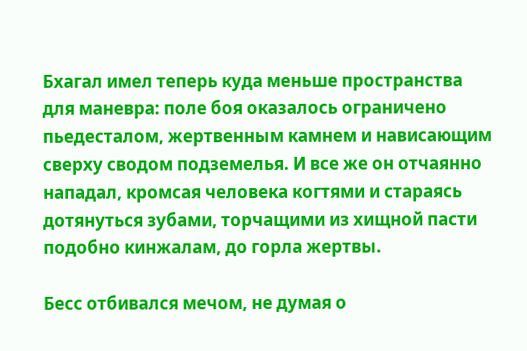Бхагал имел теперь куда меньше пространства для маневра: поле боя оказалось ограничено пьедесталом, жертвенным камнем и нависающим сверху сводом подземелья. И все же он отчаянно нападал, кромсая человека когтями и стараясь дотянуться зубами, торчащими из хищной пасти подобно кинжалам, до горла жертвы.

Бесс отбивался мечом, не думая о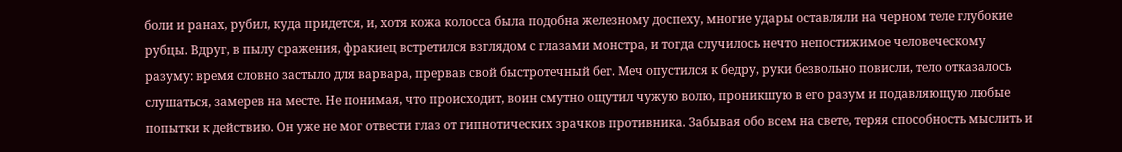боли и ранах, рубил, куда придется, и, хотя кожа колосса была подобна железному доспеху, многие удары оставляли на черном теле глубокие рубцы. Вдруг, в пылу сражения, фракиец встретился взглядом с глазами монстра, и тогда случилось нечто непостижимое человеческому разуму: время словно застыло для варвара, прервав свой быстротечный бег. Меч опустился к бедру, руки безвольно повисли, тело отказалось слушаться, замерев на месте. Не понимая, что происходит, воин смутно ощутил чужую волю, проникшую в его разум и подавляющую любые попытки к действию. Он уже не мог отвести глаз от гипнотических зрачков противника. Забывая обо всем на свете, теряя способность мыслить и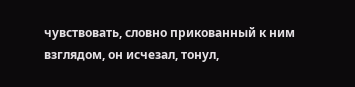чувствовать, словно прикованный к ним взглядом, он исчезал, тонул,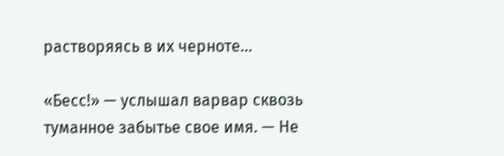растворяясь в их черноте…

«Бесс!» — услышал варвар сквозь туманное забытье свое имя. — Не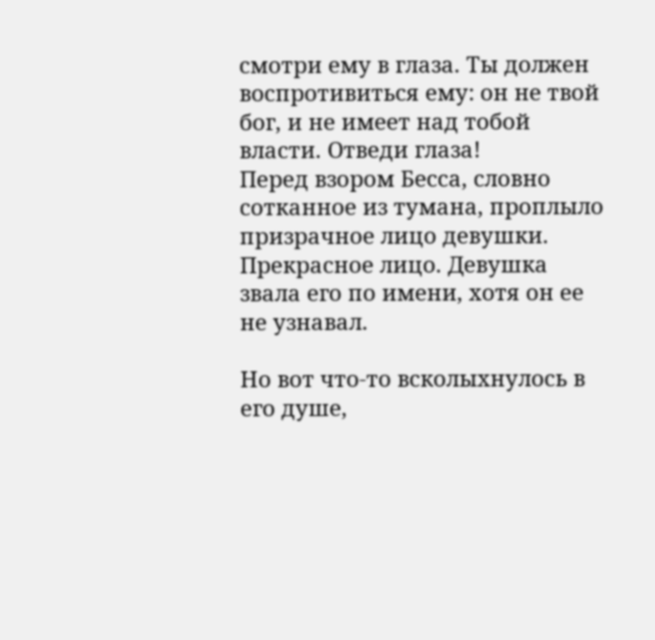смотри ему в глаза. Ты должен воспротивиться ему: он не твой бог, и не имеет над тобой власти. Отведи глаза!
Перед взором Бесса, словно сотканное из тумана, проплыло призрачное лицо девушки. Прекрасное лицо. Девушка звала его по имени, хотя он ее не узнавал.

Но вот что-то всколыхнулось в его душе,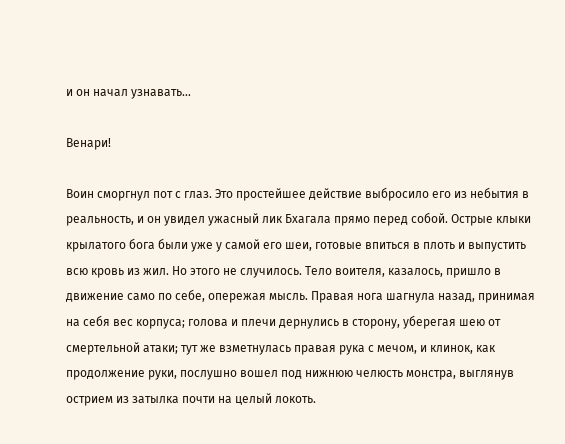и он начал узнавать…

Венари!

Воин сморгнул пот с глаз. Это простейшее действие выбросило его из небытия в реальность, и он увидел ужасный лик Бхагала прямо перед собой. Острые клыки крылатого бога были уже у самой его шеи, готовые впиться в плоть и выпустить всю кровь из жил. Но этого не случилось. Тело воителя, казалось, пришло в движение само по себе, опережая мысль. Правая нога шагнула назад, принимая на себя вес корпуса; голова и плечи дернулись в сторону, уберегая шею от смертельной атаки; тут же взметнулась правая рука с мечом, и клинок, как продолжение руки, послушно вошел под нижнюю челюсть монстра, выглянув острием из затылка почти на целый локоть.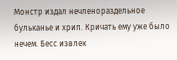Монстр издал нечленораздельное бульканье и хрип. Кричать ему уже было нечем. Бесс извлек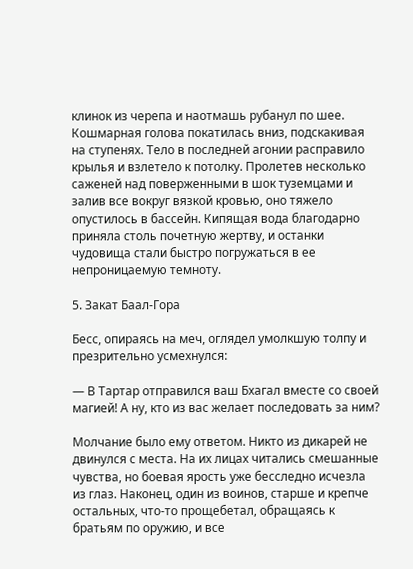клинок из черепа и наотмашь рубанул по шее. Кошмарная голова покатилась вниз, подскакивая на ступенях. Тело в последней агонии расправило крылья и взлетело к потолку. Пролетев несколько саженей над поверженными в шок туземцами и залив все вокруг вязкой кровью, оно тяжело опустилось в бассейн. Кипящая вода благодарно приняла столь почетную жертву, и останки чудовища стали быстро погружаться в ее непроницаемую темноту.

5. Закат Баал-Гора

Бесс, опираясь на меч, оглядел умолкшую толпу и презрительно усмехнулся:

— В Тартар отправился ваш Бхагал вместе со своей магией! А ну, кто из вас желает последовать за ним?

Молчание было ему ответом. Никто из дикарей не двинулся с места. На их лицах читались смешанные чувства, но боевая ярость уже бесследно исчезла из глаз. Наконец, один из воинов, старше и крепче остальных, что-то прощебетал, обращаясь к братьям по оружию, и все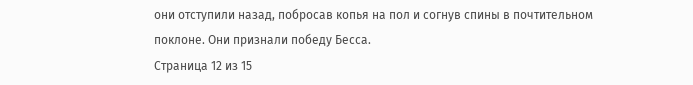они отступили назад, побросав копья на пол и согнув спины в почтительном поклоне. Они признали победу Бесса.
Страница 12 из 15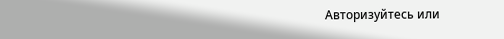Авторизуйтесь или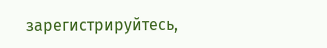зарегистрируйтесь,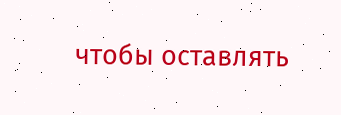чтобы оставлять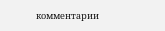комментарии